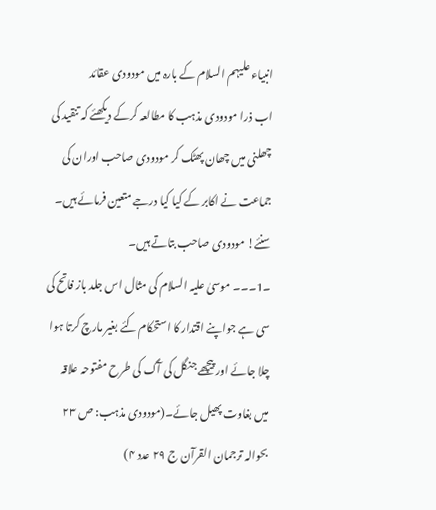انبیاء علیہم السلام کے بارہ میں مودودی عقائد
اب ذرا مودودی مذہب کا مطالعہ کرکے دیکھئے کہ تنقید کی چھلنی میں چھان پھٹک کر مودودی صاحب اوران کی جماعت نے اکابر کے کیا کیا درجے متعین فرمائے ہیں۔
سنئے! مودودی صاحب بتاتے ہیں۔
۔1۔۔۔ موسیٰ علیہ السلام کی مثال اس جلد باز فاتح کی سی ہے جواپنے اقتدار کا استحکام کئے بغیر مارچ کرتا ہوا چلا جائے اور پیچھے جنگل کی آگ کی طرح مفتوحہ علاقہ میں بغاوت پھیل جائے۔(مودودی مذہب: ص ۲۳ بحوالہ ترجمان القرآن ج ۲۹ عدد ۴)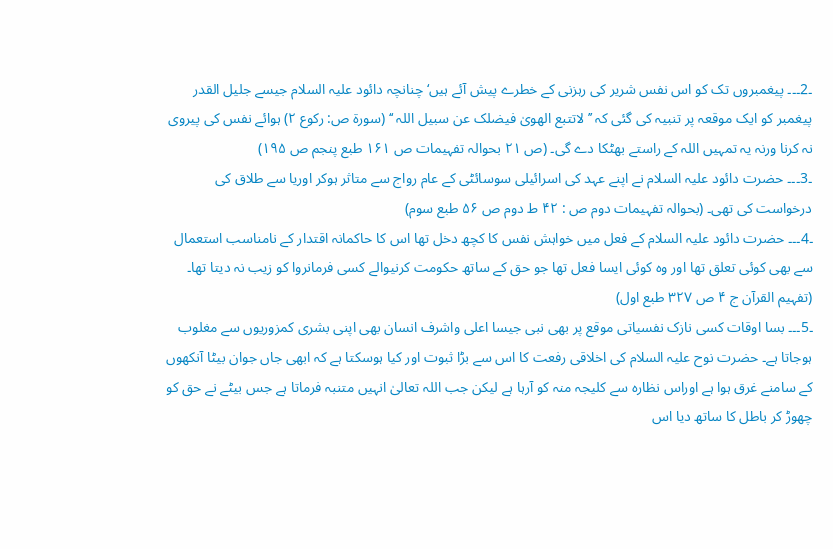۔2۔۔۔ پیغمبروں تک کو اس نفس شریر کی رہزنی کے خطرے پیش آئے ہیں‘ چنانچہ دائود علیہ السلام جیسے جلیل القدر پیغمبر کو ایک موقعہ پر تنبیہ کی گئی کہ ’’لاتتبع الھویٰ فیضلک عن سبیل اللہ ‘‘ (سورۃ ص: رکوع ۲) ہوائے نفس کی پیروی نہ کرنا ورنہ یہ تمہیں اللہ کے راستے بھٹکا دے گی۔ (ص ۲۱ بحوالہ تفہیمات ص ۱۶۱ طبع پنجم ص ۱۹۵)
۔3۔۔۔ حضرت دائود علیہ السلام نے اپنے عہد کی اسرائیلی سوسائٹی کے عام رواج سے متاثر ہوکر اوریا سے طلاق کی درخواست کی تھی۔ (بحوالہ تفہیمات دوم ص : ۴۲ ط دوم ص ۵۶ طبع سوم)
۔4۔۔۔ حضرت دائود علیہ السلام کے فعل میں خواہش نفس کا کچھ دخل تھا اس کا حاکمانہ اقتدار کے نامناسب استعمال سے بھی کوئی تعلق تھا اور وہ کوئی ایسا فعل تھا جو حق کے ساتھ حکومت کرنیوالے کسی فرمانروا کو زیب نہ دیتا تھا۔ (تفہیم القرآن ج ۴ ص ۳۲۷ طبع اول)
۔5۔۔۔ بسا اوقات کسی نازک نفسیاتی موقع پر بھی نبی جیسا اعلی واشرف انسان بھی اپنی بشری کمزوریوں سے مغلوب ہوجاتا ہے۔ حضرت نوح علیہ السلام کی اخلاقی رفعت کا اس سے بڑا ثبوت اور کیا ہوسکتا ہے کہ ابھی جاں جوان بیٹا آنکھوں کے سامنے غرق ہوا ہے اوراس نظارہ سے کلیجہ منہ کو آرہا ہے لیکن جب اللہ تعالیٰ انہیں متنبہ فرماتا ہے جس بیٹے نے حق کو چھوڑ کر باطل کا ساتھ دیا اس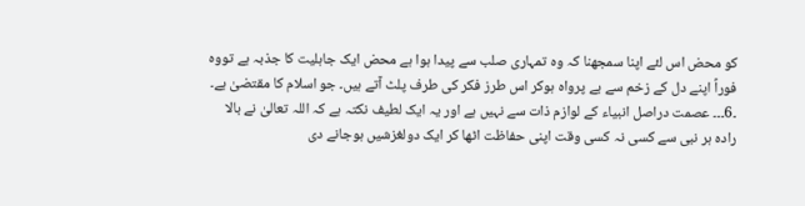کو محض اس لئے اپنا سمجھنا کہ وہ تمہاری صلب سے پیدا ہوا ہے محض ایک جاہلیت کا جذبہ ہے تووہ فوراً اپنے دل کے زخم سے بے پرواہ ہوکر اس طرز فکر کی طرف پلٹ آتے ہیں۔ جو اسلام کا مقتضیٰ ہے۔
۔6۔۔۔ عصمت دراصل انبیاء کے لوازم ذات سے نہیں ہے اور یہ ایک لطیف نکتہ ہے کہ اللہ تعالیٰ نے بالا رادہ ہر نبی سے کسی نہ کسی وقت اپنی حفاظت اٹھا کر ایک دولغزشیں ہوجانے دی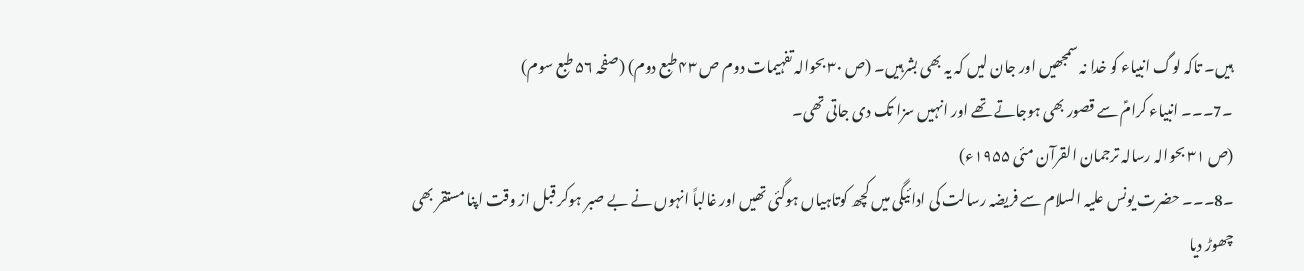ہیں۔ تاکہ لوگ انبیاء کو خدا نہ سمجھیں اور جان لیں کہ یہ بھی بشرہیں۔ (ص ۳۰ بحوالہ تفہیمات دوم ص ۴۳ طبع دوم) (صفحہ ۵۶ طبع سوم)
۔7۔۔۔ انبیاء کرامؑ سے قصور بھی ہوجاتے تھے اور انہیں سزا تک دی جاتی تھی۔
(ص ۳۱ بحوالہ رسالہ ترجمان القرآن مئی ۱۹۵۵ء)
۔8۔۔۔ حضرت یونس علیہ السلام سے فریضہ رسالت کی ادائیگی میں کچھ کوتاہیاں ہوگئی تھیں اور غالباً انہوں نے بے صبر ہوکر قبل از وقت اپنا مستقر بھی چھوڑ دیا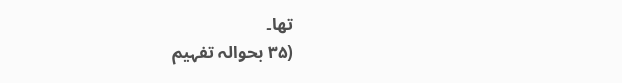تھا۔
(۳۵ بحوالہ تفہیم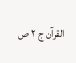القرآن ج ۲ ص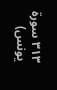۳۱۳ سورۃ یونس)